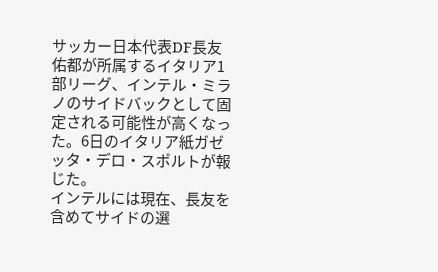サッカー日本代表DF長友佑都が所属するイタリア1部リーグ、インテル・ミラノのサイドバックとして固定される可能性が高くなった。6日のイタリア紙ガゼッタ・デロ・スポルトが報じた。
インテルには現在、長友を含めてサイドの選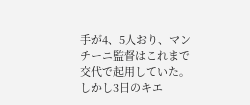手が4、5人おり、マンチーニ監督はこれまで交代で起用していた。しかし3日のキエ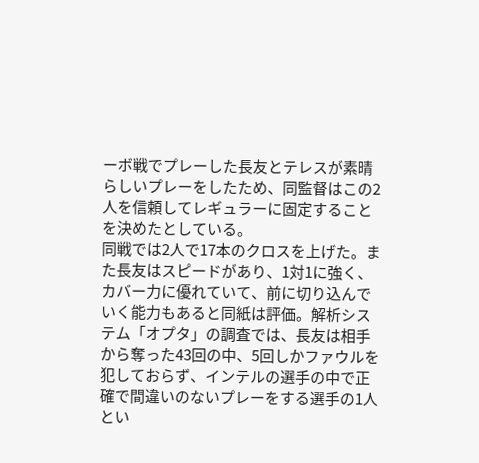ーボ戦でプレーした長友とテレスが素晴らしいプレーをしたため、同監督はこの2人を信頼してレギュラーに固定することを決めたとしている。
同戦では2人で17本のクロスを上げた。また長友はスピードがあり、1対1に強く、カバー力に優れていて、前に切り込んでいく能力もあると同紙は評価。解析システム「オプタ」の調査では、長友は相手から奪った43回の中、5回しかファウルを犯しておらず、インテルの選手の中で正確で間違いのないプレーをする選手の1人とい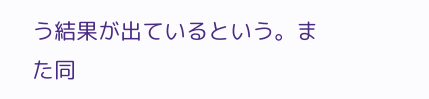う結果が出ているという。また同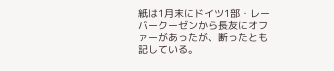紙は1月末にドイツ1部・レーバークーゼンから長友にオファーがあったが、断ったとも記している。